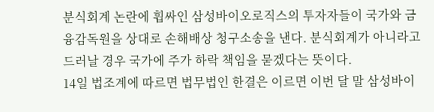분식회계 논란에 휩싸인 삼성바이오로직스의 투자자들이 국가와 금융감독원을 상대로 손해배상 청구소송을 낸다. 분식회계가 아니라고 드러날 경우 국가에 주가 하락 책임을 묻겠다는 뜻이다.
14일 법조계에 따르면 법무법인 한결은 이르면 이번 달 말 삼성바이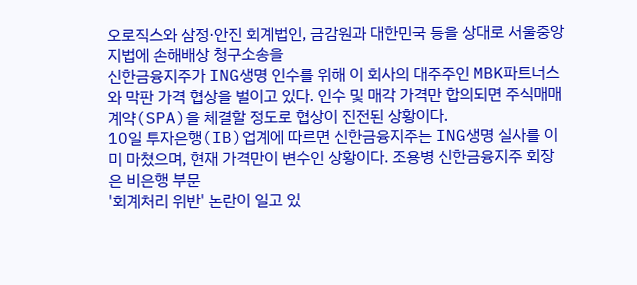오로직스와 삼정·안진 회계법인, 금감원과 대한민국 등을 상대로 서울중앙지법에 손해배상 청구소송을
신한금융지주가 ING생명 인수를 위해 이 회사의 대주주인 MBK파트너스와 막판 가격 협상을 벌이고 있다. 인수 및 매각 가격만 합의되면 주식매매계약(SPA)을 체결할 정도로 협상이 진전된 상황이다.
10일 투자은행(IB)업계에 따르면 신한금융지주는 ING생명 실사를 이미 마쳤으며, 현재 가격만이 변수인 상황이다. 조용병 신한금융지주 회장은 비은행 부문
'회계처리 위반' 논란이 일고 있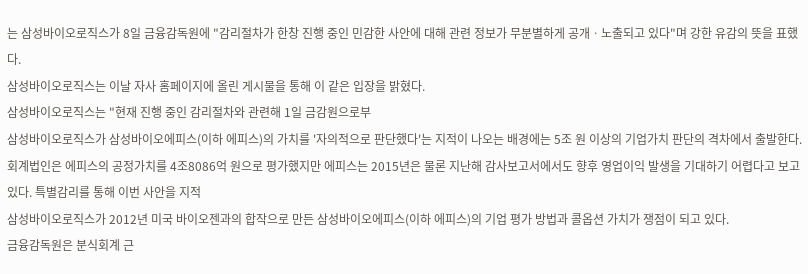는 삼성바이오로직스가 8일 금융감독원에 "감리절차가 한창 진행 중인 민감한 사안에 대해 관련 정보가 무분별하게 공개ㆍ노출되고 있다"며 강한 유감의 뜻을 표했다.
삼성바이오로직스는 이날 자사 홈페이지에 올린 게시물을 통해 이 같은 입장을 밝혔다.
삼성바이오로직스는 "현재 진행 중인 감리절차와 관련해 1일 금감원으로부
삼성바이오로직스가 삼성바이오에피스(이하 에피스)의 가치를 '자의적으로 판단했다'는 지적이 나오는 배경에는 5조 원 이상의 기업가치 판단의 격차에서 출발한다. 회계법인은 에피스의 공정가치를 4조8086억 원으로 평가했지만 에피스는 2015년은 물론 지난해 감사보고서에서도 향후 영업이익 발생을 기대하기 어렵다고 보고 있다. 특별감리를 통해 이번 사안을 지적
삼성바이오로직스가 2012년 미국 바이오젠과의 합작으로 만든 삼성바이오에피스(이하 에피스)의 기업 평가 방법과 콜옵션 가치가 쟁점이 되고 있다.
금융감독원은 분식회계 근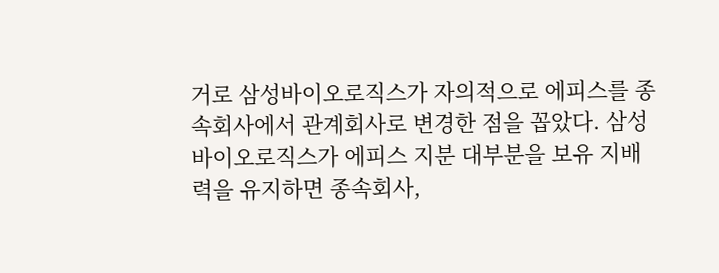거로 삼성바이오로직스가 자의적으로 에피스를 종속회사에서 관계회사로 변경한 점을 꼽았다. 삼성바이오로직스가 에피스 지분 대부분을 보유 지배력을 유지하면 종속회사,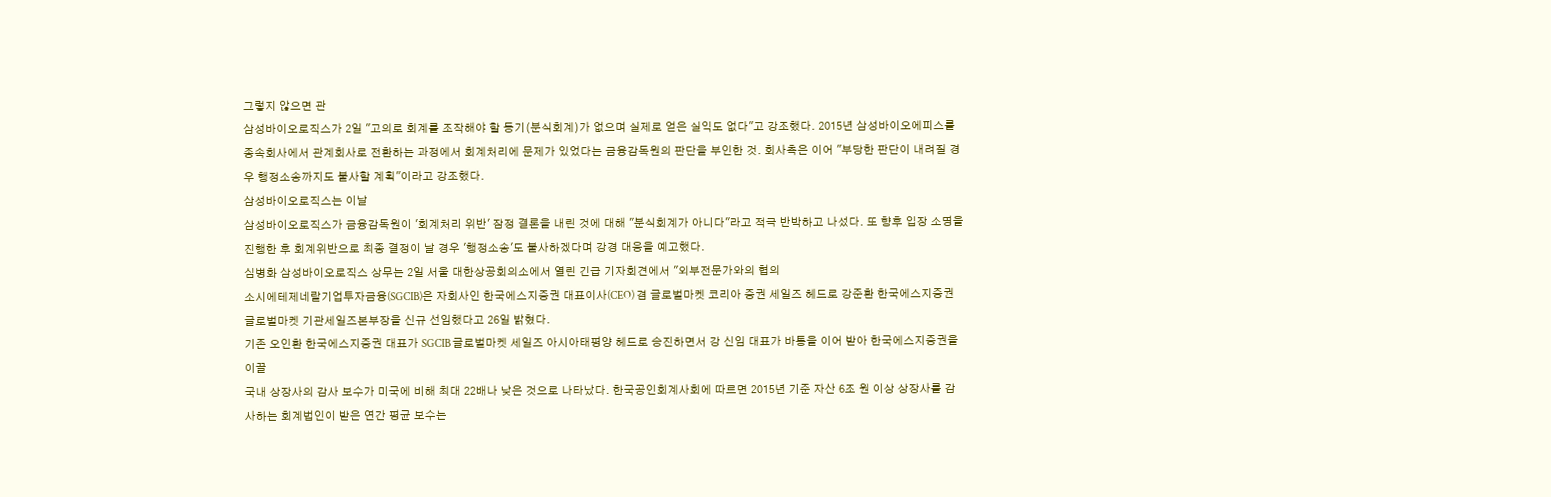그렇지 않으면 관
삼성바이오로직스가 2일 "고의로 회계를 조작해야 할 동기(분식회계)가 없으며 실제로 얻은 실익도 없다"고 강조했다. 2015년 삼성바이오에피스를 종속회사에서 관계회사로 전환하는 과정에서 회계처리에 문제가 있었다는 금융감독원의 판단을 부인한 것. 회사측은 이어 "부당한 판단이 내려질 경우 행정소송까지도 불사할 계획"이라고 강조했다.
삼성바이오로직스는 이날
삼성바이오로직스가 금융감독원이 '회계처리 위반' 잠정 결론을 내린 것에 대해 "분식회계가 아니다"라고 적극 반박하고 나섰다. 또 향후 입장 소명을 진행한 후 회계위반으로 최종 결정이 날 경우 '행정소송'도 불사하겠다며 강경 대응을 예고했다.
심병화 삼성바이오로직스 상무는 2일 서울 대한상공회의소에서 열린 긴급 기자회견에서 "외부전문가와의 협의
소시에테제네랄기업투자금융(SGCIB)은 자회사인 한국에스지증권 대표이사(CEO) 겸 글로벌마켓 코리아 증권 세일즈 헤드로 강준환 한국에스지증권 글로벌마켓 기관세일즈본부장을 신규 선임했다고 26일 밝혔다.
기존 오인환 한국에스지증권 대표가 SGCIB 글로벌마켓 세일즈 아시아태평양 헤드로 승진하면서 강 신임 대표가 바통을 이어 받아 한국에스지증권을 이끌
국내 상장사의 감사 보수가 미국에 비해 최대 22배나 낮은 것으로 나타났다. 한국공인회계사회에 따르면 2015년 기준 자산 6조 원 이상 상장사를 감사하는 회계법인이 받은 연간 평균 보수는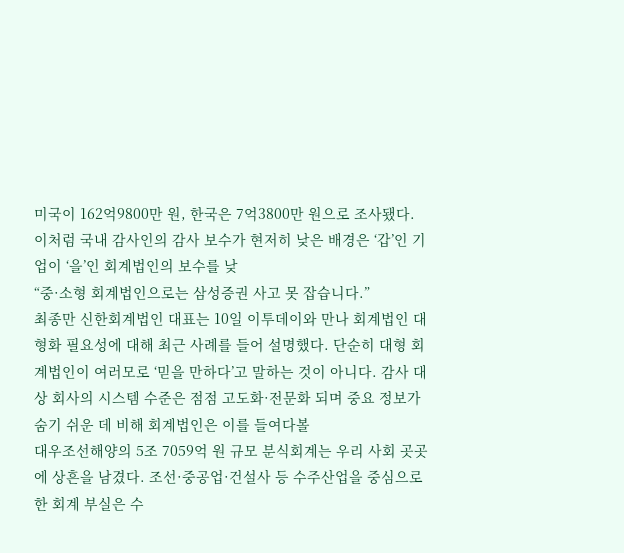미국이 162억9800만 원, 한국은 7억3800만 원으로 조사됐다. 이처럼 국내 감사인의 감사 보수가 현저히 낮은 배경은 ‘갑’인 기업이 ‘을’인 회계법인의 보수를 낮
“중·소형 회계법인으로는 삼성증권 사고 못 잡습니다.”
최종만 신한회계법인 대표는 10일 이투데이와 만나 회계법인 대형화 필요성에 대해 최근 사례를 들어 설명했다. 단순히 대형 회계법인이 여러모로 ‘믿을 만하다’고 말하는 것이 아니다. 감사 대상 회사의 시스템 수준은 점점 고도화·전문화 되며 중요 정보가 숨기 쉬운 데 비해 회계법인은 이를 들여다볼
대우조선해양의 5조 7059억 원 규모 분식회계는 우리 사회 곳곳에 상흔을 남겼다. 조선·중공업·건설사 등 수주산업을 중심으로 한 회계 부실은 수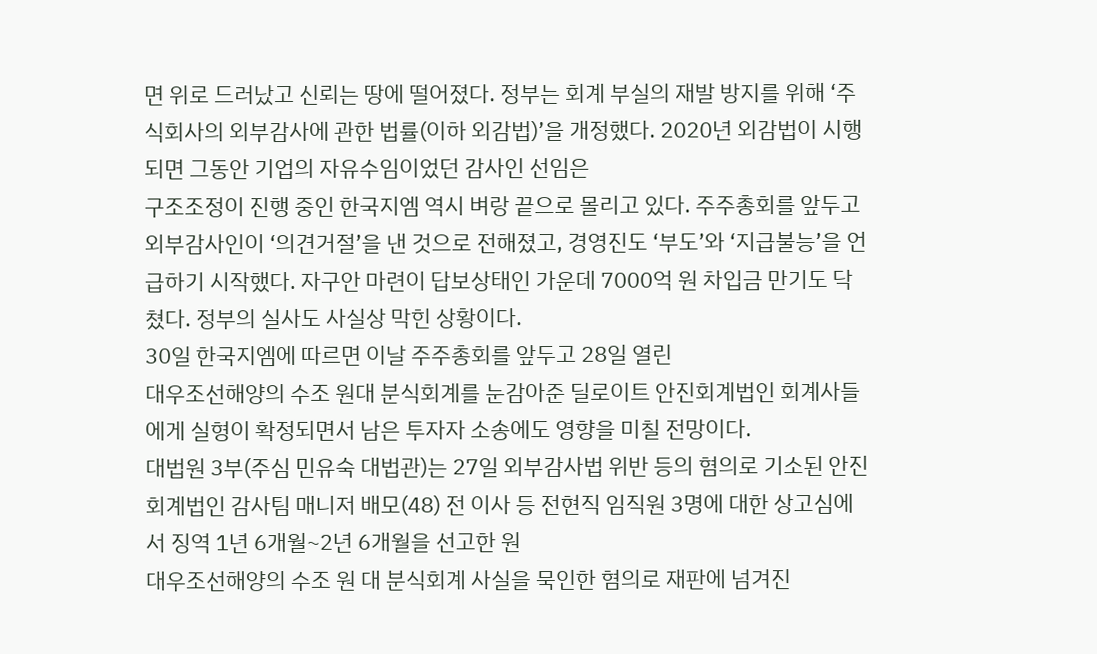면 위로 드러났고 신뢰는 땅에 떨어졌다. 정부는 회계 부실의 재발 방지를 위해 ‘주식회사의 외부감사에 관한 법률(이하 외감법)’을 개정했다. 2020년 외감법이 시행되면 그동안 기업의 자유수임이었던 감사인 선임은
구조조정이 진행 중인 한국지엠 역시 벼랑 끝으로 몰리고 있다. 주주총회를 앞두고 외부감사인이 ‘의견거절’을 낸 것으로 전해졌고, 경영진도 ‘부도’와 ‘지급불능’을 언급하기 시작했다. 자구안 마련이 답보상태인 가운데 7000억 원 차입금 만기도 닥쳤다. 정부의 실사도 사실상 막힌 상황이다.
30일 한국지엠에 따르면 이날 주주총회를 앞두고 28일 열린
대우조선해양의 수조 원대 분식회계를 눈감아준 딜로이트 안진회계법인 회계사들에게 실형이 확정되면서 남은 투자자 소송에도 영향을 미칠 전망이다.
대법원 3부(주심 민유숙 대법관)는 27일 외부감사법 위반 등의 혐의로 기소된 안진회계법인 감사팀 매니저 배모(48) 전 이사 등 전현직 임직원 3명에 대한 상고심에서 징역 1년 6개월~2년 6개월을 선고한 원
대우조선해양의 수조 원 대 분식회계 사실을 묵인한 혐의로 재판에 넘겨진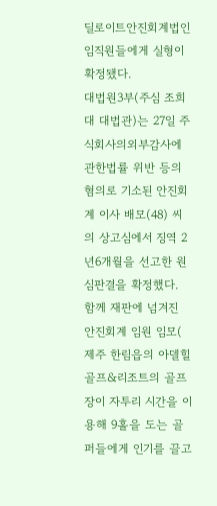딜로이트안진회계법인 임직원들에게 실형이 확정됐다.
대법원3부(주심 조희대 대법관)는 27일 주식회사의외부감사에관한법률 위반 등의 혐의로 기소된 안진회계 이사 배모(48) 씨의 상고심에서 징역 2년6개월을 선고한 원심판결을 확정했다.
함께 재판에 넘겨진 안진회계 임원 임모(
제주 한림읍의 아델힐골프&리조트의 골프장이 자투리 시간을 이용해 9홀을 도는 골퍼들에게 인기를 끌고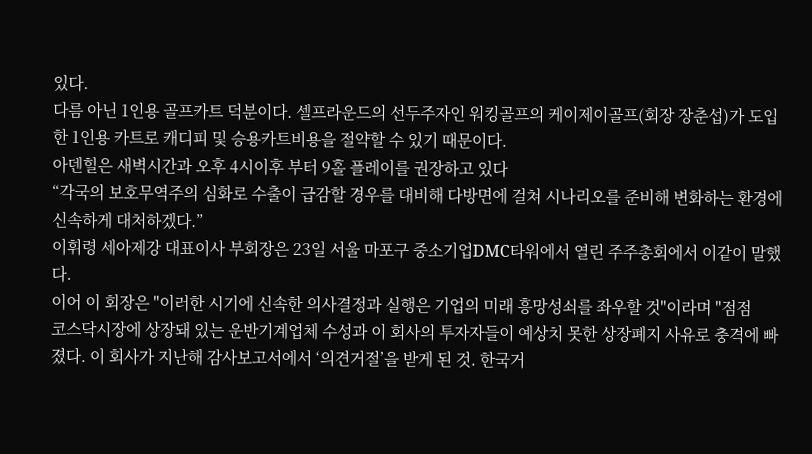있다.
다름 아닌 1인용 골프카트 덕분이다. 셀프라운드의 선두주자인 워킹골프의 케이제이골프(회장 장춘섭)가 도입한 1인용 카트로 캐디피 및 승용카트비용을 절약할 수 있기 때문이다.
아덴힐은 새벽시간과 오후 4시이후 부터 9홀 플레이를 권장하고 있다
“각국의 보호무역주의 심화로 수출이 급감할 경우를 대비해 다방면에 걸쳐 시나리오를 준비해 변화하는 환경에 신속하게 대처하겠다.”
이휘령 세아제강 대표이사 부회장은 23일 서울 마포구 중소기업DMC타워에서 열린 주주총회에서 이같이 말했다.
이어 이 회장은 "이러한 시기에 신속한 의사결정과 실행은 기업의 미래 흥망성쇠를 좌우할 것"이라며 "점점
코스닥시장에 상장돼 있는 운반기계업체 수성과 이 회사의 투자자들이 예상치 못한 상장폐지 사유로 충격에 빠졌다. 이 회사가 지난해 감사보고서에서 ‘의견거절’을 받게 된 것. 한국거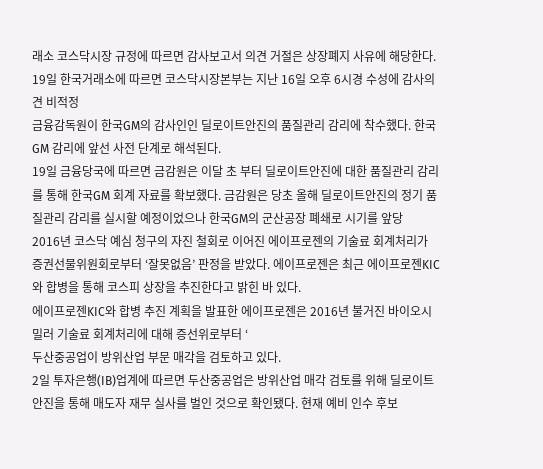래소 코스닥시장 규정에 따르면 감사보고서 의견 거절은 상장폐지 사유에 해당한다.
19일 한국거래소에 따르면 코스닥시장본부는 지난 16일 오후 6시경 수성에 감사의견 비적정
금융감독원이 한국GM의 감사인인 딜로이트안진의 품질관리 감리에 착수했다. 한국GM 감리에 앞선 사전 단계로 해석된다.
19일 금융당국에 따르면 금감원은 이달 초 부터 딜로이트안진에 대한 품질관리 감리를 통해 한국GM 회계 자료를 확보했다. 금감원은 당초 올해 딜로이트안진의 정기 품질관리 감리를 실시할 예정이었으나 한국GM의 군산공장 폐쇄로 시기를 앞당
2016년 코스닥 예심 청구의 자진 철회로 이어진 에이프로젠의 기술료 회계처리가 증권선물위원회로부터 ‘잘못없음’ 판정을 받았다. 에이프로젠은 최근 에이프로젠KIC와 합병을 통해 코스피 상장을 추진한다고 밝힌 바 있다.
에이프로젠KIC와 합병 추진 계획을 발표한 에이프로젠은 2016년 불거진 바이오시밀러 기술료 회계처리에 대해 증선위로부터 ‘
두산중공업이 방위산업 부문 매각을 검토하고 있다.
2일 투자은행(IB)업계에 따르면 두산중공업은 방위산업 매각 검토를 위해 딜로이트안진을 통해 매도자 재무 실사를 벌인 것으로 확인됐다. 현재 예비 인수 후보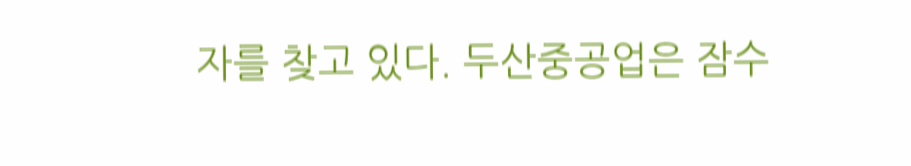자를 찾고 있다. 두산중공업은 잠수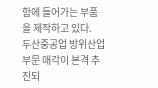함에 들어가는 부품을 제작하고 있다.
두산중공업 방위산업 부문 매각이 본격 추진되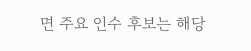면 주요 인수 후보는 해당